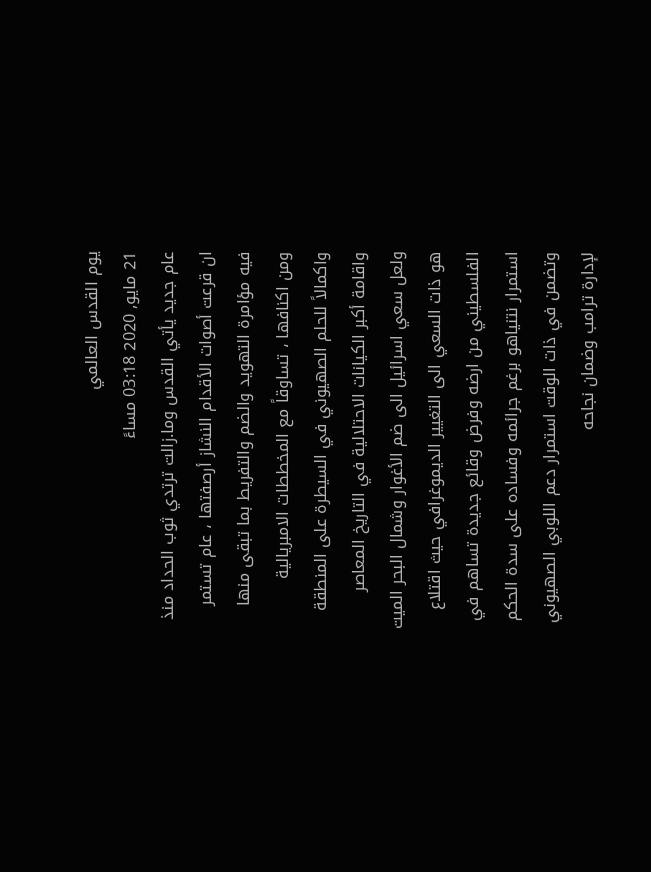يوم القدس العالمي
21 مايو, 2020 03:18 مساءً
عام جديد يأتي القدس وما.زالت ترتدي ثوب الحداد منذ ان قرعت أصوات الأقدام النشاز أرصفتها ، عام تستمر فيه مؤامرة التهويد والضم والتفريط بما تبقى منها ومن اكنافها ، تساوقاً مع المخططات الامبريالية واكمالاً للحلم الصهيوني في السيطرة على المنطقة واقامة أكبر الكيانات الاحتلالية في التاريخ المعاصر ولعل سعي اسرائيل الى ضم الأغوار وشمال البحر الميت هو ذات السعي الى التغيير الديموغرافي حيث اقتلاع الفلسطيني من ارضه وفرض وقائع جديدة تساهم في استمرار نتنياهو برغم جرائمه وفساده على سدة الحكم وتضمن في ذات الوقت استمرار دعم اللوبي الصهيوني لإدارة ترامب وضمان نجاحه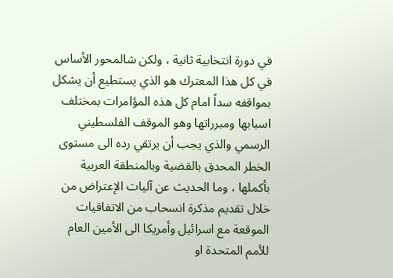في دورة انتخابية ثانية ، ولكن شالمحور الأساس في كل هذا المعترك هو الذي يستطيع أن يشكل بمواقفه سداً امام كل هذه المؤامرات بمختلف اسبابها ومبرراتها وهو الموقف الفلسطيني الرسمي والذي يجب أن يرتقي رده الى مستوى الخطر المحدق بالقضية وبالمنطقة العربية بأكملها ، وما الحديث عن آليات الإعتراض من خلال تقديم مذكرة انسحاب من الاتفاقيات الموقعة مع اسرائيل وأمريكا الى الأمين العام للأمم المتحدة او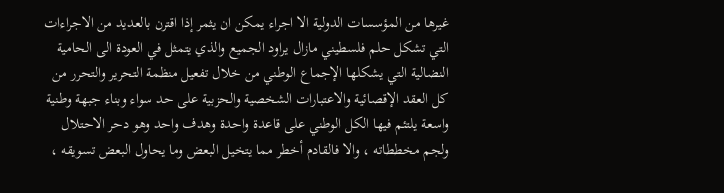غيرها من المؤسسات الدولية الا اجراء يمكن ان يثمر إذا اقترن بالعديد من الاجراءات التي تشكل حلم فلسطيني مازال يراود الجميع والذي يتمثل في العودة الى الحامية النضالية التي يشكلها الإجماع الوطني من خلال تفعيل منظمة التحرير والتحرر من كل العقد الإقصائية والاعتبارات الشخصية والحزبية على حد سواء وبناء جبهة وطنية واسعة يلتئم فيها الكل الوطني على قاعدة واحدة وهدف واحد وهو دحر الاحتلال ولجم مخططاته ، والا فالقادم أخطر مما يتخيل البعض وما يحاول البعض تسويقه ،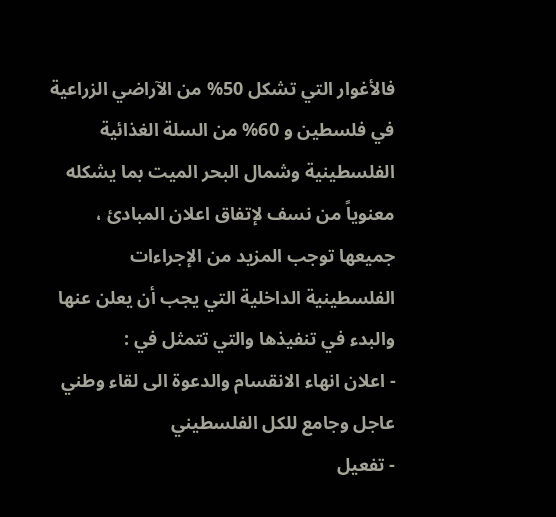فالأغوار التي تشكل 50% من الآراضي الزراعية في فلسطين و 60% من السلة الغذائية الفلسطينية وشمال البحر الميت بما يشكله معنوياً من نسف لإتفاق اعلان المبادئ ، جميعها توجب المزيد من الإجراءات الفلسطينية الداخلية التي يجب أن يعلن عنها والبدء في تنفيذها والتي تتمثل في :
- اعلان انهاء الانقسام والدعوة الى لقاء وطني عاجل وجامع للكل الفلسطيني
- تفعيل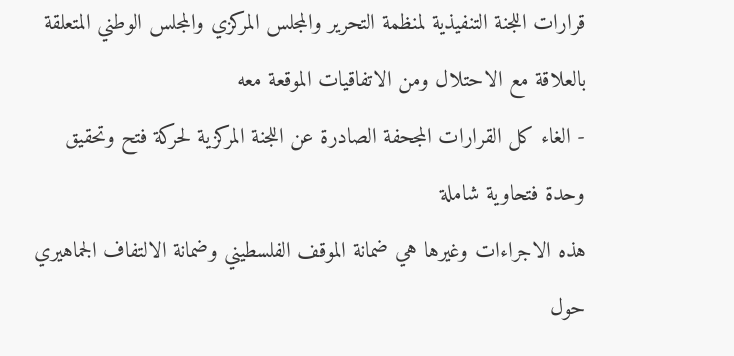قرارات اللجنة التنفيذية لمنظمة التحرير والمجلس المركزي والمجلس الوطني المتعلقة بالعلاقة مع الاحتلال ومن الاتفاقيات الموقعة معه
- الغاء كل القرارات المجحفة الصادرة عن اللجنة المركزية لحركة فتح وتحقيق وحدة فتحاوية شاملة
هذه الاجراءات وغيرها هي ضمانة الموقف الفلسطيني وضمانة الالتفاف الجماهيري حول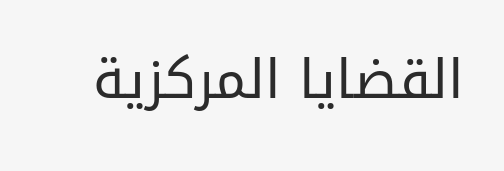القضايا المركزية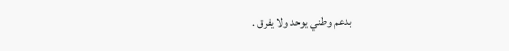بدعم وطني يوحد ولا يفرق .